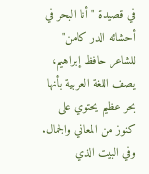في قصيدة "أنا البحر في أحشائه الدر كامن" للشاعر حافظ إبراهيم، يصف اللغة العربية بأنها بحر عظيم يحتوي على كنوز من المعاني والجمال. وفي البيت الذي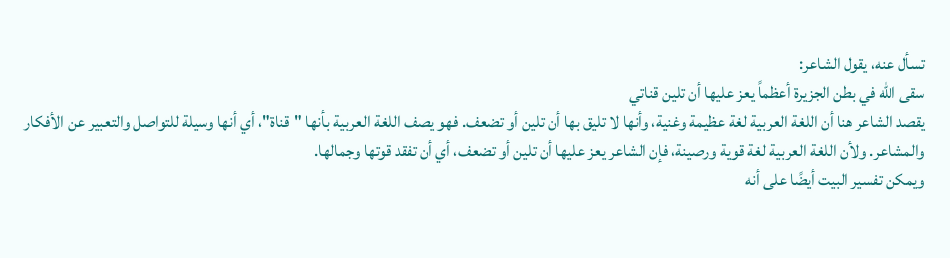تسأل عنه، يقول الشاعر:
سقى الله في بطن الجزيرة أعظماً يعز عليها أن تلين قناتي
يقصد الشاعر هنا أن اللغة العربية لغة عظيمة وغنية، وأنها لا تليق بها أن تلين أو تضعف. فهو يصف اللغة العربية بأنها "قناة"، أي أنها وسيلة للتواصل والتعبير عن الأفكار والمشاعر. ولأن اللغة العربية لغة قوية ورصينة، فإن الشاعر يعز عليها أن تلين أو تضعف، أي أن تفقد قوتها وجمالها.
ويمكن تفسير البيت أيضًا على أنه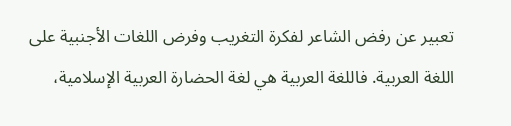تعبير عن رفض الشاعر لفكرة التغريب وفرض اللغات الأجنبية على اللغة العربية. فاللغة العربية هي لغة الحضارة العربية الإسلامية،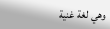وهي لغة غنية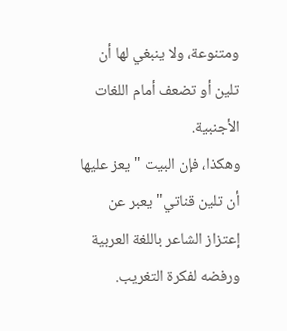ومتنوعة، ولا ينبغي لها أن تلين أو تضعف أمام اللغات الأجنبية.
وهكذا، فإن البيت "يعز عليها أن تلين قناتي" يعبر عن إعتزاز الشاعر باللغة العربية ورفضه لفكرة التغريب.